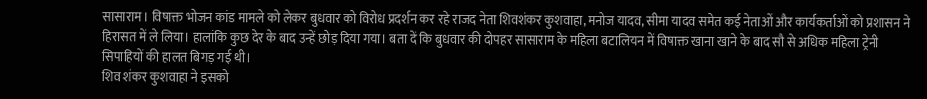सासाराम। विषाक्त भोजन कांड मामले को लेकर बुधवार को विरोध प्रदर्शन कर रहे राजद नेता शिवशंकर कुशवाहा, मनोज यादव, सीमा यादव समेत कई नेताओं और कार्यकर्ताओं को प्रशासन ने हिरासत में ले लिया। हालांकि कुछ देर के बाद उन्हें छोड़ दिया गया। बता दें कि बुधवार की दोपहर सासाराम के महिला बटालियन में विषाक्त खाना खाने के बाद सौ से अधिक महिला ट्रेनी सिपाहियों की हालत बिगड़ गई थी।
शिव शंकर कुशवाहा ने इसको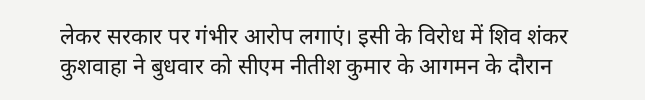लेकर सरकार पर गंभीर आरोप लगाएं। इसी के विरोध में शिव शंकर कुशवाहा ने बुधवार को सीएम नीतीश कुमार के आगमन के दौरान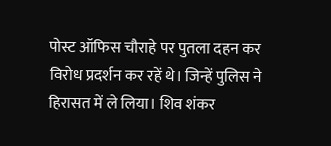पोस्ट ऑफिस चौराहे पर पुतला दहन कर विरोध प्रदर्शन कर रहें थे। जिन्हें पुलिस ने हिरासत में ले लिया। शिव शंकर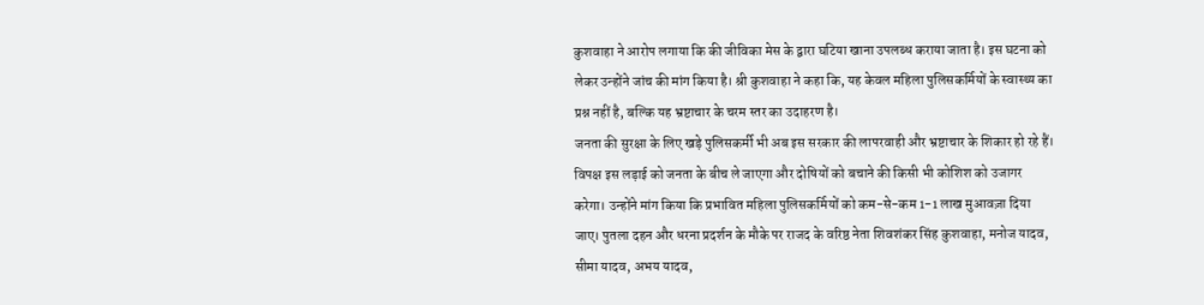कुशवाहा ने आरोप लगाया कि की जीविका मेस के द्वारा घटिया खाना उपलब्ध कराया जाता है। इस घटना को लेकर उन्होंने जांच की मांग किया है। श्री कुशवाहा ने कहा कि, यह केवल महिला पुलिसकर्मियों के स्वास्थ्य का प्रश्न नहीं है, बल्कि यह भ्रष्टाचार के चरम स्तर का उदाहरण है।
जनता की सुरक्षा के लिए खड़े पुलिसकर्मी भी अब इस सरकार की लापरवाही और भ्रष्टाचार के शिकार हो रहे हैं। विपक्ष इस लड़ाई को जनता के बीच ले जाएगा और दोषियों को बचाने की किसी भी कोशिश को उजागर करेगा। उन्होंने मांग किया कि प्रभावित महिला पुलिसकर्मियों को कम-से-कम 1-1 लाख मुआवज़ा दिया जाए। पुतला दहन और धरना प्रदर्शन के मौके पर राजद के वरिष्ठ नेता शिवशंकर सिंह कुशवाहा, मनोज यादव, सीमा यादव, अभय यादव,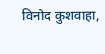विनोद कुशवाहा,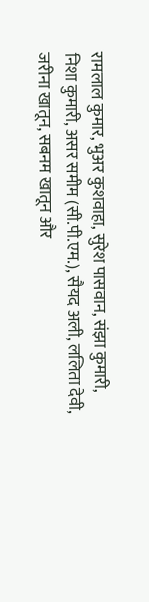रामलाल कुमार, भुअर कुशवाहा, सुरेश पासवान, संझा कुमारी, निशा कुमारी, असर समीम (सी.पी.एम.), सैयद अली, ललिता देवी, जरीना खातून, सबनम खातून और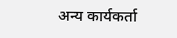अन्य कार्यकर्ता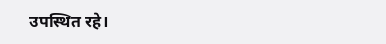उपस्थित रहे।